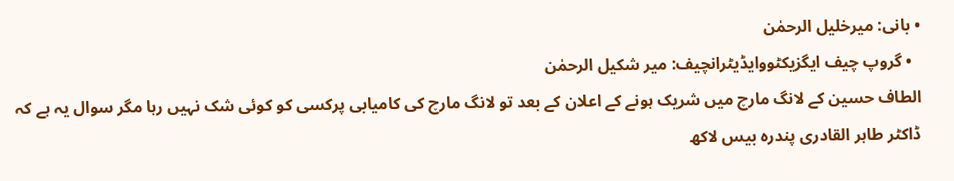• بانی: میرخلیل الرحمٰن
  • گروپ چیف ایگزیکٹووایڈیٹرانچیف: میر شکیل الرحمٰن
الطاف حسین کے لانگ مارچ میں شریک ہونے کے اعلان کے بعد تو لانگ مارچ کی کامیابی پرکسی کو کوئی شک نہیں رہا مگر سوال یہ ہے کہ ڈاکٹر طاہر القادری پندرہ بیس لاکھ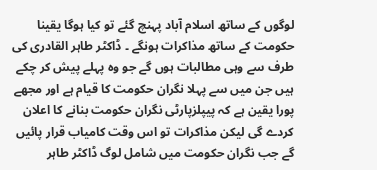لوگوں کے ساتھ اسلام آباد پہنچ گئے تو کیا ہوگا یقینا حکومت کے ساتھ مذاکرات ہونگے ۔ ڈاکٹر طاہر القادری کی طرف سے وہی مطالبات ہوں گے جو وہ پہلے پیش کر چکے ہیں جن میں سے پہلا نگران حکومت کا قیام ہے اور مجھے پورا یقین ہے کہ پیپلزپارٹی نگران حکومت بنانے کا اعلان کردے گی لیکن مذاکرات تو اس وقت کامیاب قرار پائیں گے جب نگران حکومت میں شامل لوگ ڈاکٹر طاہر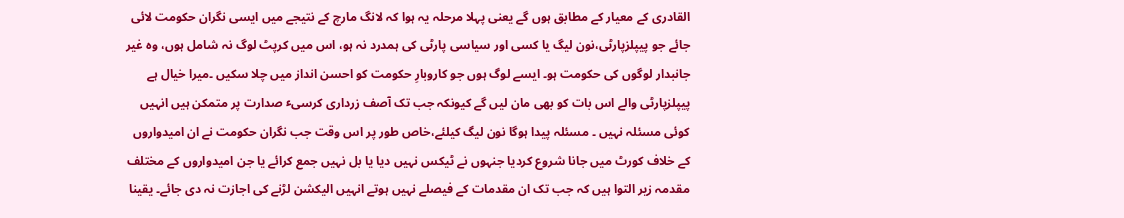القادری کے معیار کے مطابق ہوں گے یعنی پہلا مرحلہ یہ ہوا کہ لانگ مارچ کے نتیجے میں ایسی نگران حکومت لائی جائے جو پیپلزپارٹی،نون لیگ یا کسی اور سیاسی پارٹی کی ہمدرد نہ ہو، اس میں کرپٹ لوگ نہ شامل ہوں، وہ غیر جانبدار لوگوں کی حکومت ہو۔ ایسے لوگ ہوں جو کاروبارِ حکومت کو احسن انداز میں چلا سکیں ۔میرا خیال ہے پیپلزپارٹی والے اس بات کو بھی مان لیں گے کیونکہ جب تک آصف زرداری کرسیٴ صدارت پر متمکن ہیں انہیں کوئی مسئلہ نہیں ۔ مسئلہ پیدا ہوگا نون لیگ کیلئے،خاص طور پر اس وقت جب نگران حکومت نے ان امیدواروں کے خلاف کورٹ میں جانا شروع کردیا جنہوں نے ٹیکس نہیں دیا یا بل نہیں جمع کرائے یا جن امیدواروں کے مختلف مقدمہ زیر التوا ہیں کہ جب تک ان مقدمات کے فیصلے نہیں ہوتے انہیں الیکشن لڑنے کی اجازت نہ دی جائے۔ یقینا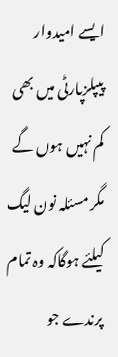ایسے امیدوار پیپلزپارٹی میں بھی کم نہیں ہوں گے مگر مسئلہ نون لیگ کیلئے ہوگاکہ وہ تمام پرندے جو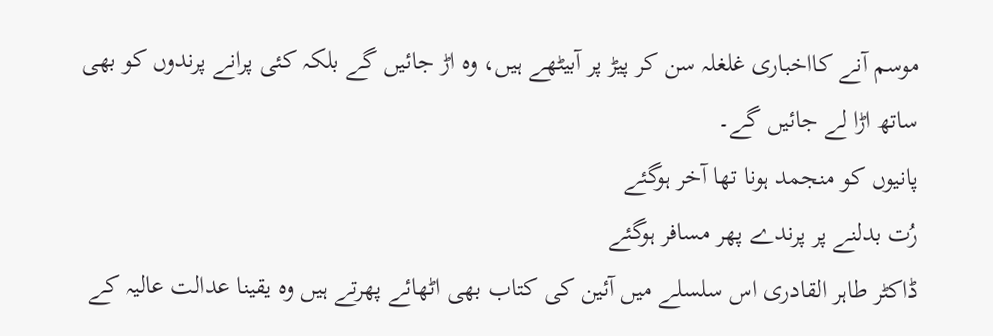موسم آنے کااخباری غلغلہ سن کر پیڑ پر آبیٹھے ہیں، وہ اڑ جائیں گے بلکہ کئی پرانے پرندوں کو بھی ساتھ اڑا لے جائیں گے۔
پانیوں کو منجمد ہونا تھا آخر ہوگئے
رُت بدلنے پر پرندے پھر مسافر ہوگئے
ڈاکٹر طاہر القادری اس سلسلے میں آئین کی کتاب بھی اٹھائے پھرتے ہیں وہ یقینا عدالت عالیہ کے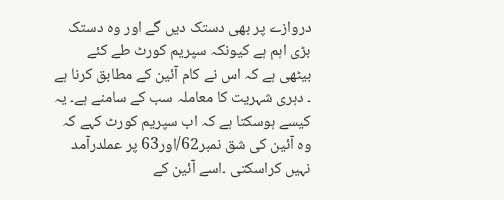دروازے پر بھی دستک دیں گے اور وہ دستک بڑی اہم ہے کیونکہ سپریم کورٹ طے کئے بیٹھی ہے کہ اس نے کام آئین کے مطابق کرنا ہے ۔ دہری شہریت کا معاملہ سب کے سامنے ہے۔ یہ کیسے ہوسکتا ہے کہ اب سپریم کورٹ کہے کہ وہ آئین کی شق نمبر62/اور63 پر عملدرآمد نہیں کراسکتی ۔اسے آئین کے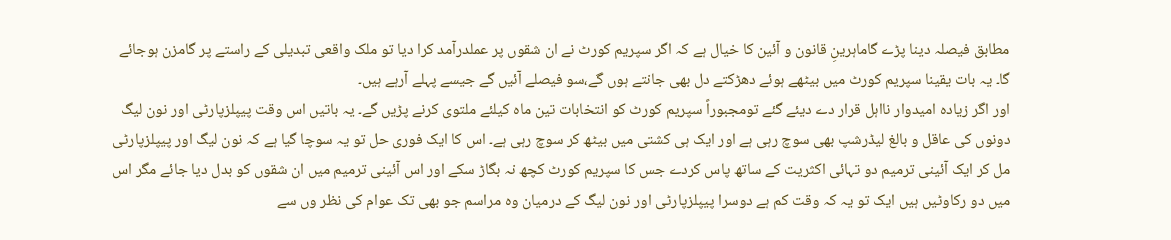مطابق فیصلہ دینا پڑے گاماہرینِ قانون و آئین کا خیال ہے کہ اگر سپریم کورٹ نے ان شقوں پر عملدرآمد کرا دیا تو ملک واقعی تبدیلی کے راستے پر گامزن ہوجائے گا۔ یہ بات یقینا سپریم کورٹ میں بیٹھے ہوئے دھڑکتے دل بھی جانتے ہوں گے،سو فیصلے آئیں گے جیسے پہلے آرہے ہیں۔
اور اگر زیادہ امیدوار نااہل قرار دے دیئے گئے تومجبوراً سپریم کورٹ کو انتخابات تین ماہ کیلئے ملتوی کرنے پڑیں گے۔ یہ باتیں اس وقت پیپلزپارٹی اور نون لیگ دونوں کی عاقل و بالغ لیڈرشپ بھی سوچ رہی ہے اور ایک ہی کشتی میں بیٹھ کر سوچ رہی ہے۔ اس کا ایک فوری حل تو یہ سوچا گیا ہے کہ نون لیگ اور پیپلزپارٹی مل کر ایک آئینی ترمیم دو تہائی اکثریت کے ساتھ پاس کردے جس کا سپریم کورٹ کچھ نہ بگاڑ سکے اور اس آئینی ترمیم میں ان شقوں کو بدل دیا جائے مگر اس میں دو رکاوٹیں ہیں ایک تو یہ کہ وقت کم ہے دوسرا پیپلزپارٹی اور نون لیگ کے درمیان وہ مراسم جو بھی تک عوام کی نظر وں سے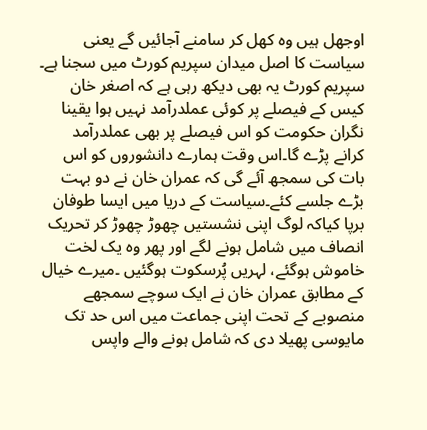اوجھل ہیں وہ کھل کر سامنے آجائیں گے یعنی سیاست کا اصل میدان سپریم کورٹ میں سجنا ہے۔ سپریم کورٹ یہ بھی دیکھ رہی ہے کہ اصغر خان کیس کے فیصلے پر کوئی عملدرآمد نہیں ہوا یقینا نگران حکومت کو اس فیصلے پر بھی عملدرآمد کرانے پڑے گا۔اس وقت ہمارے دانشوروں کو اس بات کی سمجھ آئے گی کہ عمران خان نے دو بہت بڑے جلسے کئے۔سیاست کے دریا میں ایسا طوفان برپا کیاکہ لوگ اپنی نشستیں چھوڑ چھوڑ کر تحریک انصاف میں شامل ہونے لگے اور پھر وہ یک لخت خاموش ہوگئے، لہریں پُرسکوت ہوگئیں ۔میرے خیال کے مطابق عمران خان نے ایک سوچے سمجھے منصوبے کے تحت اپنی جماعت میں اس حد تک مایوسی پھیلا دی کہ شامل ہونے والے واپس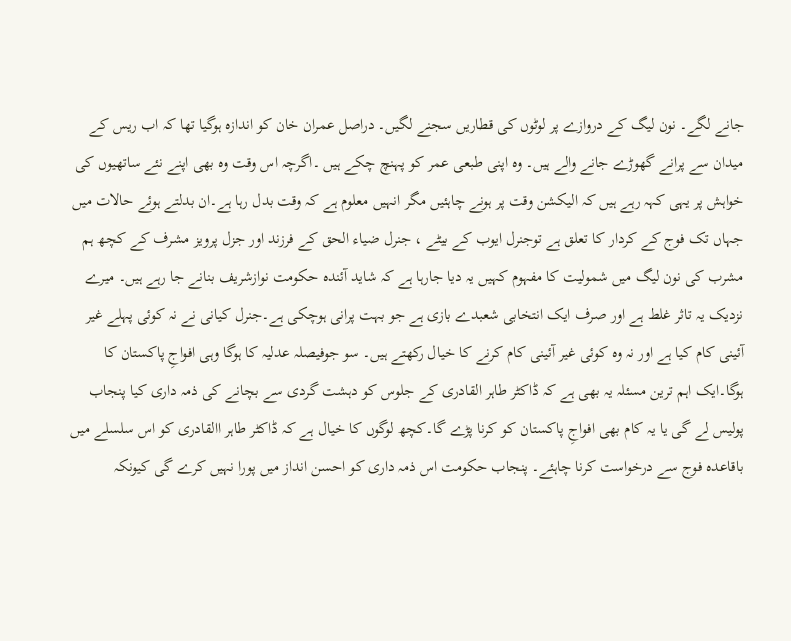جانے لگے۔ نون لیگ کے دروازے پر لوٹوں کی قطاریں سجنے لگیں۔ دراصل عمران خان کو اندازہ ہوگیا تھا کہ اب ریس کے میدان سے پرانے گھوڑے جانے والے ہیں۔ وہ اپنی طبعی عمر کو پہنچ چکے ہیں ۔اگرچہ اس وقت وہ بھی اپنے نئے ساتھیوں کی خواہش پر یہی کہہ رہے ہیں کہ الیکشن وقت پر ہونے چاہئیں مگر انہیں معلوم ہے کہ وقت بدل رہا ہے۔ان بدلتے ہوئے حالات میں جہاں تک فوج کے کردار کا تعلق ہے توجنرل ایوب کے بیٹے ، جنرل ضیاء الحق کے فرزند اور جزل پرویز مشرف کے کچھ ہم مشرب کی نون لیگ میں شمولیت کا مفہوم کہیں یہ دیا جارہا ہے کہ شاید آئندہ حکومت نوازشریف بنانے جا رہے ہیں۔ میرے نزدیک یہ تاثر غلط ہے اور صرف ایک انتخابی شعبدے بازی ہے جو بہت پرانی ہوچکی ہے۔جنرل کیانی نے نہ کوئی پہلے غیر آئینی کام کیا ہے اور نہ وہ کوئی غیر آئینی کام کرنے کا خیال رکھتے ہیں۔ سو جوفیصلہ عدلیہ کا ہوگا وہی افواجِ پاکستان کا ہوگا۔ایک اہم ترین مسئلہ یہ بھی ہے کہ ڈاکٹر طاہر القادری کے جلوس کو دہشت گردی سے بچانے کی ذمہ داری کیا پنجاب پولیس لے گی یا یہ کام بھی افواجِ پاکستان کو کرنا پڑے گا۔کچھ لوگوں کا خیال ہے کہ ڈاکٹر طاہر االقادری کو اس سلسلے میں باقاعدہ فوج سے درخواست کرنا چاہئے۔ پنجاب حکومت اس ذمہ داری کو احسن انداز میں پورا نہیں کرے گی کیونکہ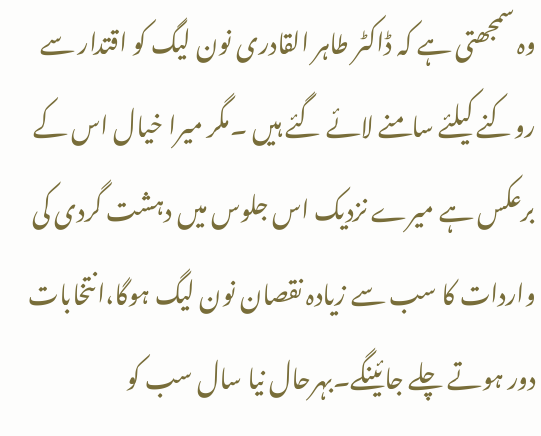وہ سمجھتی ہے کہ ڈاکٹر طاہر القادری نون لیگ کو اقتدار سے روکنے کیلئے سامنے لائے گئے ہیں ۔مگر میرا خیال اس کے برعکس ہے میرے نزدیک اس جلوس میں دہشت گردی کی واردات کا سب سے زیادہ نقصان نون لیگ ہوگا،انتخابات دور ہوتے چلے جائینگے۔بہرحال نیا سال سب کو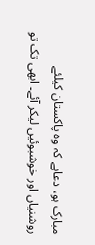مبارک ہو، دعاہے کہ وہ پاکستان کیلئے روشنیاں اور خوشبوئیں لیکر آئے۔ ابھی تک تو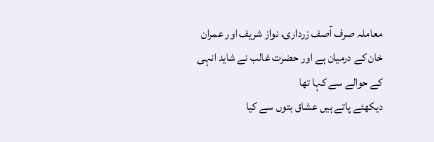معاملہ صرف آصف زرداری، نواز شریف اور عمران خان کے درمیان ہے اور حضرت غالب نے شاید انہی کے حوالے سے کہا تھا
دیکھئے پاتے ہیں عشاق بتوں سے کیا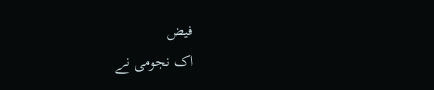فیض
اک نجومی نے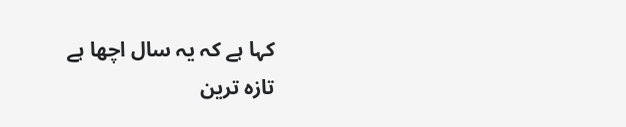کہا ہے کہ یہ سال اچھا ہے
تازہ ترین